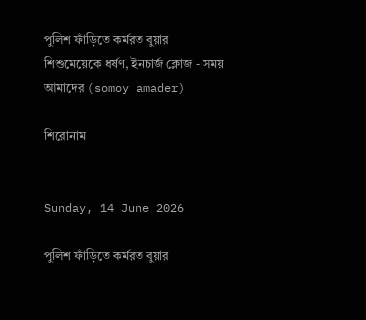পুলিশ ফাঁড়িতে কর্মরত বুয়ার শিশুমেয়েকে ধর্ষণ, ইনচার্জ ক্লোজ - সময় আমাদের (somoy amader)

শিরোনাম


Sunday, 14 June 2026

পুলিশ ফাঁড়িতে কর্মরত বুয়ার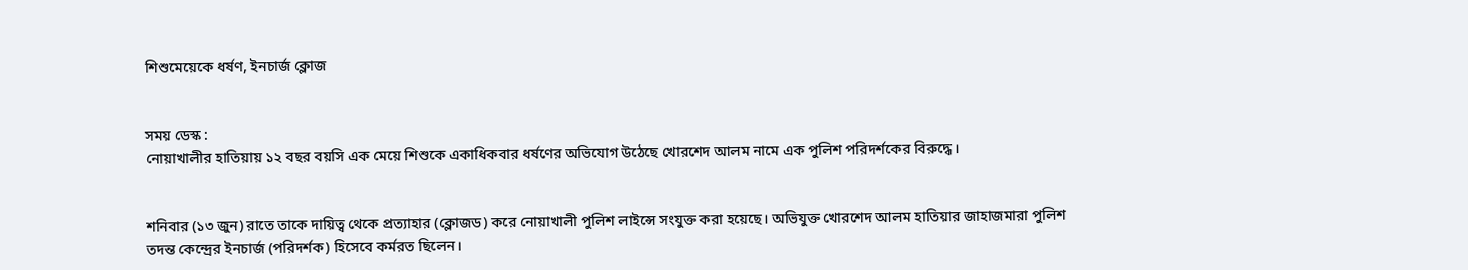শিশুমেয়েকে ধর্ষণ, ইনচার্জ ক্লোজ


সময় ডেস্ক :
নোয়াখালীর হাতিয়ায় ১২ বছর বয়সি এক মেয়ে শিশুকে একাধিকবার ধর্ষণের অভিযোগ উঠেছে খোরশেদ আলম নামে এক পুলিশ পরিদর্শকের বিরুদ্ধে।


শনিবার (১৩ জুন) রাতে তাকে দায়িত্ব থেকে প্রত্যাহার (ক্লোজড) করে নোয়াখালী পুলিশ লাইন্সে সংযুক্ত করা হয়েছে। অভিযুক্ত খোরশেদ আলম হাতিয়ার জাহাজমারা পুলিশ তদন্ত কেন্দ্রের ইনচার্জ (পরিদর্শক) হিসেবে কর্মরত ছিলেন।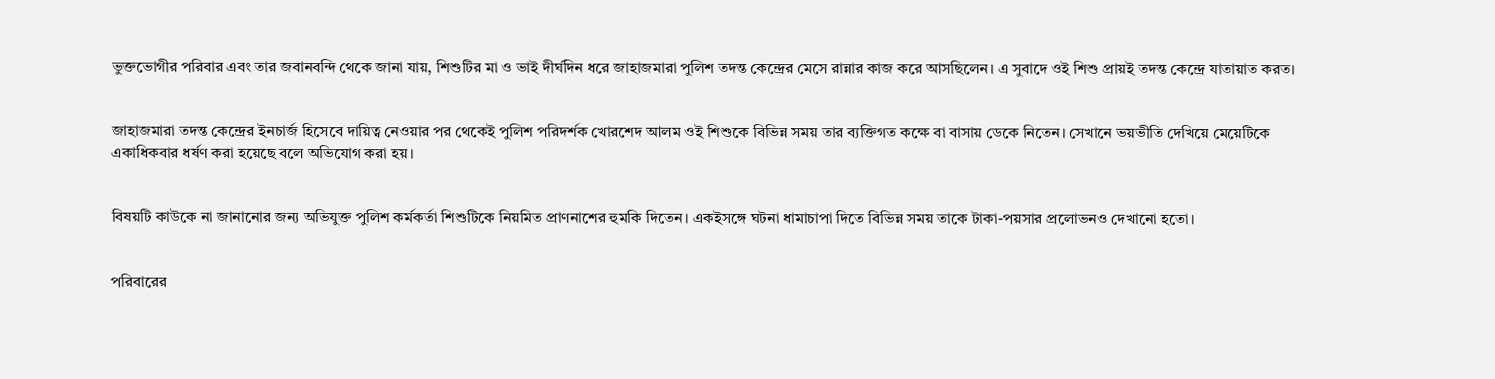ভুক্তভোগীর পরিবার এবং তার জবানবন্দি থেকে জানা যায়, শিশুটির মা ও ভাই দীর্ঘদিন ধরে জাহাজমারা পুলিশ তদন্ত কেন্দ্রের মেসে রান্নার কাজ করে আসছিলেন। এ সুবাদে ওই শিশু প্রায়ই তদন্ত কেন্দ্রে যাতায়াত করত।


জাহাজমারা তদন্ত কেন্দ্রের ইনচার্জ হিসেবে দায়িত্ব নেওয়ার পর থেকেই পুলিশ পরিদর্শক খোরশেদ আলম ওই শিশুকে বিভিন্ন সময় তার ব্যক্তিগত কক্ষে বা বাসায় ডেকে নিতেন। সেখানে ভয়ভীতি দেখিয়ে মেয়েটিকে একাধিকবার ধর্ষণ করা হয়েছে বলে অভিযোগ করা হয়।


বিষয়টি কাউকে না জানানোর জন্য অভিযুক্ত পুলিশ কর্মকর্তা শিশুটিকে নিয়মিত প্রাণনাশের হুমকি দিতেন। একইসঙ্গে ঘটনা ধামাচাপা দিতে বিভিন্ন সময় তাকে টাকা-পয়সার প্রলোভনও দেখানো হতো।


পরিবারের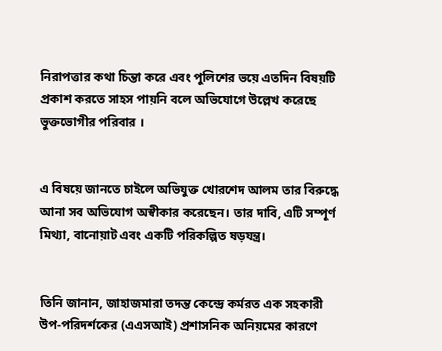নিরাপত্তার কথা চিন্তা করে এবং পুলিশের ভয়ে এতদিন বিষয়টি প্রকাশ করতে সাহস পায়নি বলে অভিযোগে উল্লেখ করেছে ভুক্তভোগীর পরিবার ।


এ বিষয়ে জানতে চাইলে অভিযুক্ত খোরশেদ আলম তার বিরুদ্ধে আনা সব অভিযোগ অস্বীকার করেছেন। তার দাবি, এটি সম্পূর্ণ মিথ্যা, বানোয়াট এবং একটি পরিকল্পিত ষড়যন্ত্র।


তিনি জানান, জাহাজমারা তদন্ত কেন্দ্রে কর্মরত এক সহকারী উপ-পরিদর্শকের (এএসআই) প্রশাসনিক অনিয়মের কারণে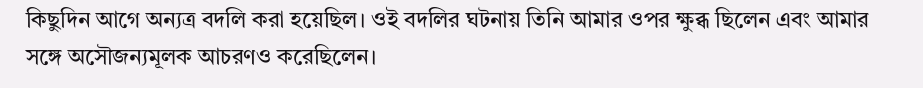কিছুদিন আগে অন্যত্র বদলি করা হয়েছিল। ওই বদলির ঘটনায় তিনি আমার ওপর ক্ষুব্ধ ছিলেন এবং আমার সঙ্গে অসৌজন্যমূলক আচরণও করেছিলেন।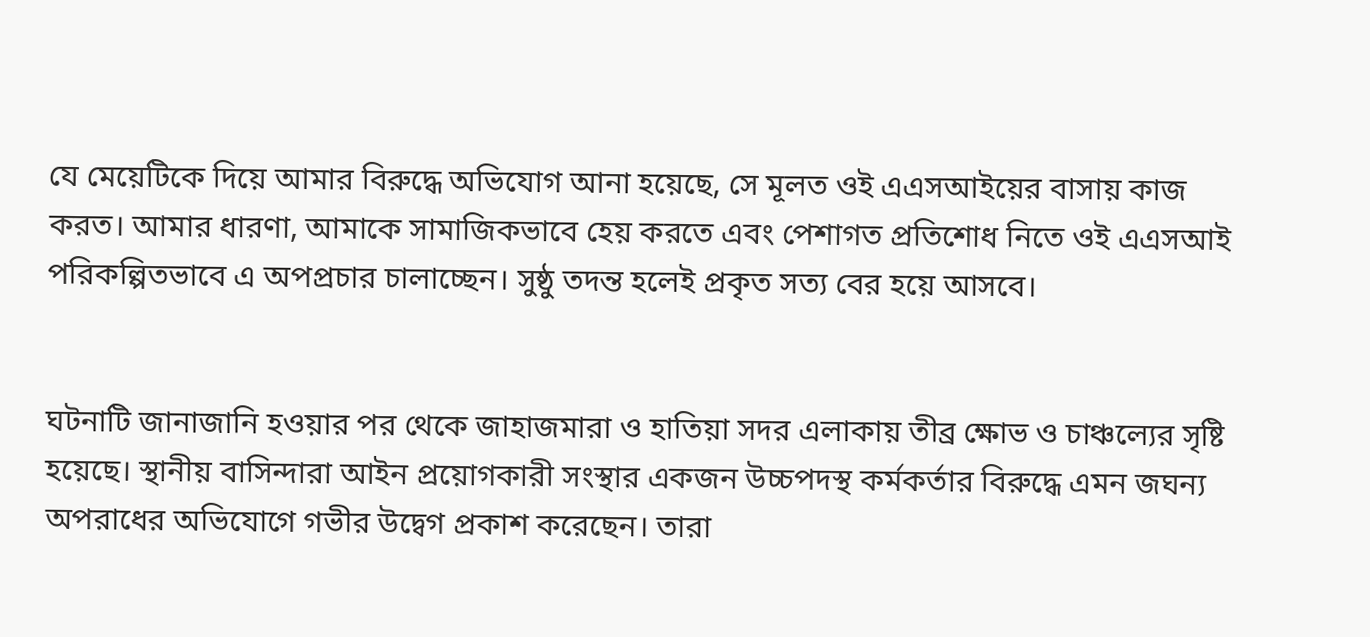যে মেয়েটিকে দিয়ে আমার বিরুদ্ধে অভিযোগ আনা হয়েছে, সে মূলত ওই এএসআইয়ের বাসায় কাজ করত। আমার ধারণা, আমাকে সামাজিকভাবে হেয় করতে এবং পেশাগত প্রতিশোধ নিতে ওই এএসআই পরিকল্পিতভাবে এ অপপ্রচার চালাচ্ছেন। সুষ্ঠু তদন্ত হলেই প্রকৃত সত্য বের হয়ে আসবে।


ঘটনাটি জানাজানি হওয়ার পর থেকে জাহাজমারা ও হাতিয়া সদর এলাকায় তীব্র ক্ষোভ ও চাঞ্চল্যের সৃষ্টি হয়েছে। স্থানীয় বাসিন্দারা আইন প্রয়োগকারী সংস্থার একজন উচ্চপদস্থ কর্মকর্তার বিরুদ্ধে এমন জঘন্য অপরাধের অভিযোগে গভীর উদ্বেগ প্রকাশ করেছেন। তারা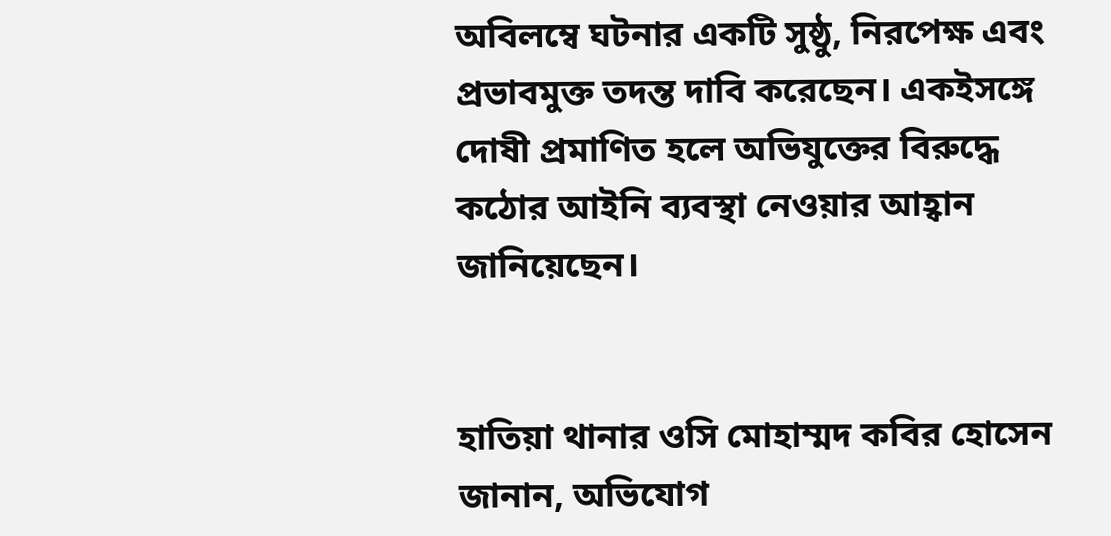অবিলম্বে ঘটনার একটি সুষ্ঠু, নিরপেক্ষ এবং প্রভাবমুক্ত তদন্ত দাবি করেছেন। একইসঙ্গে দোষী প্রমাণিত হলে অভিযুক্তের বিরুদ্ধে কঠোর আইনি ব্যবস্থা নেওয়ার আহ্বান জানিয়েছেন।


হাতিয়া থানার ওসি মোহাম্মদ কবির হোসেন জানান, অভিযোগ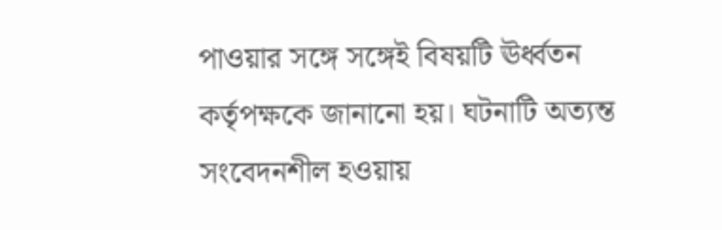পাওয়ার সঙ্গে সঙ্গেই বিষয়টি ঊর্ধ্বতন কর্তৃপক্ষকে জানানো হয়। ঘটনাটি অত্যন্ত সংবেদনশীল হওয়ায়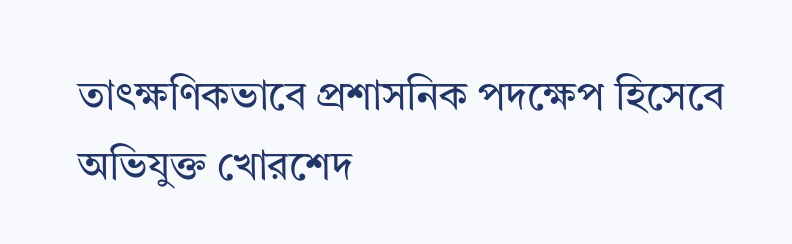তাৎক্ষণিকভাবে প্রশাসনিক পদক্ষেপ হিসেবে অভিযুক্ত খোরশেদ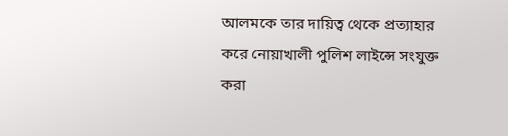আলমকে তার দায়িত্ব থেকে প্রত্যাহার করে নোয়াখালী পুলিশ লাইন্সে সংযুক্ত করা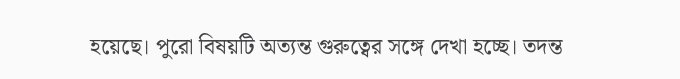হয়েছে। পুরো বিষয়টি অত্যন্ত গুরুত্বের সঙ্গে দেখা হচ্ছে। তদন্ত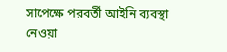সাপেক্ষে পরবর্তী আইনি ব্যবস্থা নেওয়া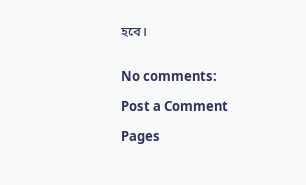হবে।


No comments:

Post a Comment

Pages